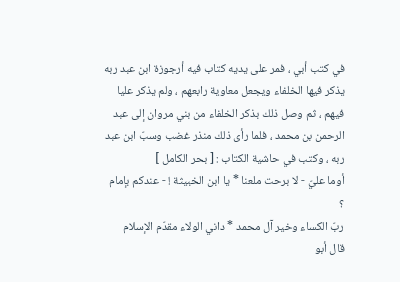في كتب أبي ، فمر على يديه كتاب فيه أرجوزة ابن عبد ربه يذكر فيها الخلفاء ويجعل معاوية رابعهم ، ولم يذكر عليا فيهم ، ثم وصل ذلك بذكر الخلفاء من بني مروان إلى عبد الرحمن بن محمد ، فلما رأى ذلك منذر غضب وسبّ ابن عبد ربه ، وكتب في حاشية الكتاب : [ بحر الكامل ]
أوما عليّ - لا برحت ملعنا * يا ابن الخبيثة ! - عندكم بإمام ؟
ربّ الكساء وخير آل محمد * داني الولاء مقدّم الإسلام
قال أبو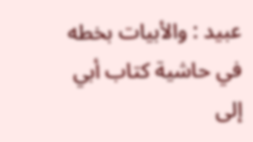عبيد : والأبيات بخطه في حاشية كتاب أبي إلى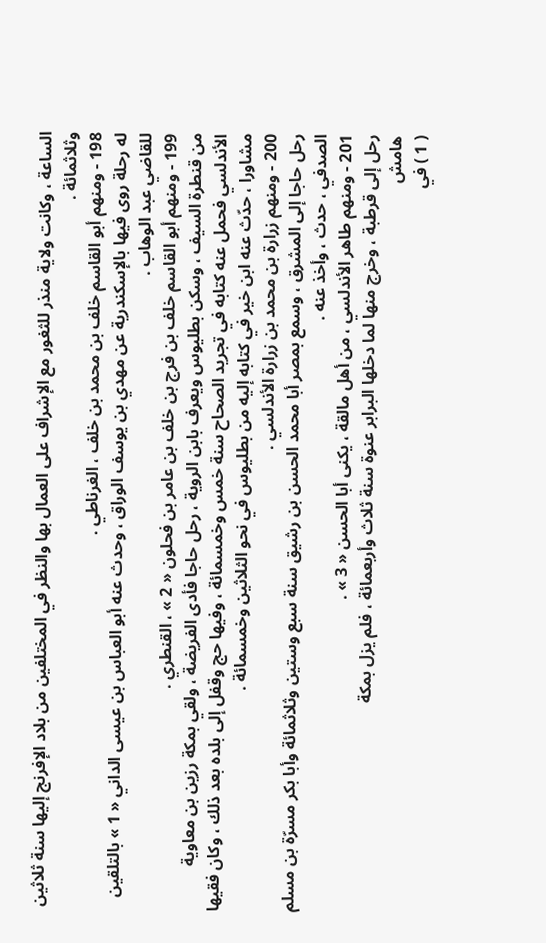الساعة ، وكانت ولاية منذر للثغور مع الإشراف على العمال بها والنظر في المختلفين من بلاد الإفرنج إليها سنة ثلاثين وثلاثمائة .
198 - ومنهم أبو القاسم خلف بن محمد بن خلف ، الغرناطي .
له رحلة روى فيها بالإسكندرية عن مهدي بن يوسف الوراق ، وحدث عنه أبو العباس بن عيسى الداني « 1 » بالتلقين للقاضي عبد الوهاب .
199 - ومنهم أبو القاسم خلف بن فرج بن خلف بن عامر بن فحلون « 2 » ، القنطري .
من قنطرة السيف ، وسكن بطليوس ويعرف بابن الروية ، رحل حاجا فأدى الفريضة ، ولقي بمكة رزين بن معاوية الأندلسي فحمل عنه كتابه في تجريد الصحاح سنة خمس وخمسمائة ، وفيها حج وقفل إلى بلده بعد ذلك ، وكان فقيها مشاورا ، حدّث عنه ابن خير في كتابه إليه من بطليوس في نحو الثلاثين وخمسمائة .
200 - ومنهم زرارة بن محمد بن زرارة الأندلسي .
رحل حاجا إلى المشرق ، وسمع بمصر أبا محمد الحسن بن رشيق سنة سبع وستين وثلاثمائة وأبا بكر مسرّة بن مسلم الصدفي ، حدث ، وأخذ عنه .
201 - ومنهم طاهر الأندلسي ، من أهل مالقة ، يكنى أبا الحسن « 3 » .
رحل إلى قرطبة ، وخرج منها لما دخلها البرابر عنوة سنة ثلاث وأربعمائة ، فلم يزل بمكة
هامش
( 1 ) في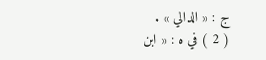ج : « الدالي » .
( 2 ) في ه : « ابن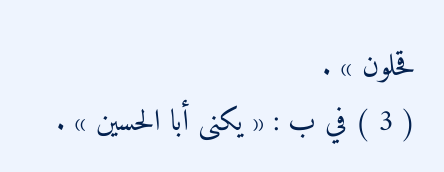قحلون » .
( 3 ) في ب : « يكنى أبا الحسين » .